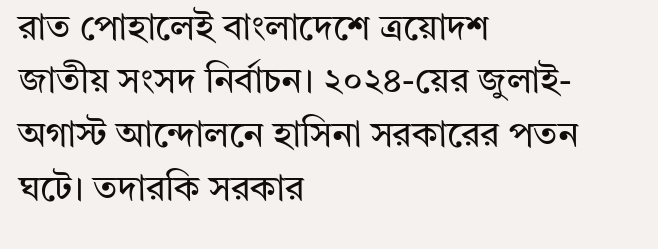রাত পোহালেই বাংলাদেশে ত্রয়োদশ জাতীয় সংসদ নির্বাচন। ২০২৪-য়ের জুলাই-অগাস্ট আন্দোলনে হাসিনা সরকারের পতন ঘটে। তদারকি সরকার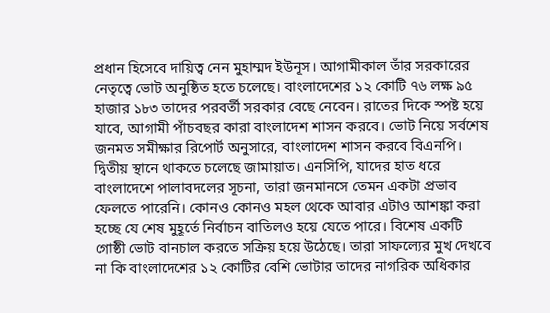প্রধান হিসেবে দায়িত্ব নেন মুহাম্মদ ইউনূস। আগামীকাল তাঁর সরকারের নেতৃত্বে ভোট অনুষ্ঠিত হতে চলেছে। বাংলাদেশের ১২ কোটি ৭৬ লক্ষ ৯৫ হাজার ১৮৩ তাদের পরবর্তী সরকার বেছে নেবেন। রাতের দিকে স্পষ্ট হয়ে যাবে, আগামী পাঁচবছর কারা বাংলাদেশ শাসন করবে। ভোট নিয়ে সর্বশেষ জনমত সমীক্ষার রিপোর্ট অনুসারে, বাংলাদেশ শাসন করবে বিএনপি। দ্বিতীয় স্থানে থাকতে চলেছে জামায়াত। এনসিপি, যাদের হাত ধরে বাংলাদেশে পালাবদলের সূচনা, তারা জনমানসে তেমন একটা প্রভাব ফেলতে পারেনি। কোনও কোনও মহল থেকে আবার এটাও আশঙ্কা করা হচ্ছে যে শেষ মুহূর্তে নির্বাচন বাতিলও হয়ে যেতে পারে। বিশেষ একটি গোষ্ঠী ভোট বানচাল করতে সক্রিয় হয়ে উঠেছে। তারা সাফল্যের মুখ দেখবে না কি বাংলাদেশের ১২ কোটির বেশি ভোটার তাদের নাগরিক অধিকার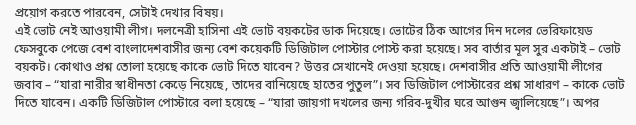প্রয়োগ করতে পারবেন, সেটাই দেখার বিষয়।
এই ভোট নেই আওয়ামী লীগ। দলনেত্রী হাসিনা এই ভোট বয়কটের ডাক দিয়েছে। ভোটের ঠিক আগের দিন দলের ভেরিফায়েড ফেসবুকে পেজে বেশ বাংলাদেশবাসীর জন্য বেশ কয়েকটি ডিজিটাল পোস্টার পোস্ট করা হয়েছে। সব বার্তার মূল সুর একটাই – ভোট বয়কট। কোথাও প্রশ্ন তোলা হয়েছে কাকে ভোট দিতে যাবেন? উত্তর সেখানেই দেওয়া হয়েছে। দেশবাসীর প্রতি আওয়ামী লীগের জবাব – “যারা নারীর স্বাধীনতা কেড়ে নিয়েছে, তাদের বানিয়েছে হাতের পুতুল”। সব ডিজিটাল পোস্টারের প্রশ্ন সাধারণ – কাকে ভোট দিতে যাবেন। একটি ডিজিটাল পোস্টারে বলা হয়েছে – “যারা জায়গা দখলের জন্য গরিব-দুখীর ঘরে আগুন জ্বালিয়েছে”। অপর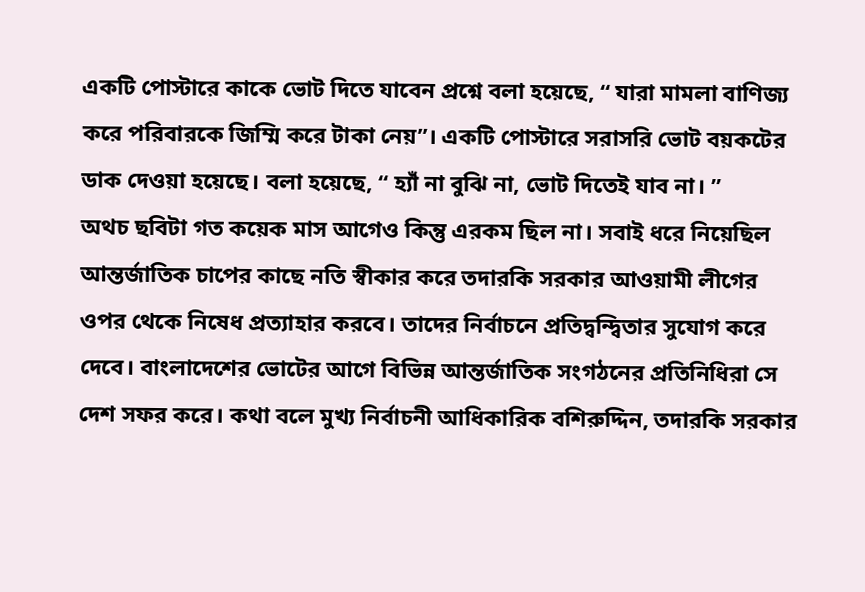একটি পোস্টারে কাকে ভোট দিতে যাবেন প্রশ্নে বলা হয়েছে, “ যারা মামলা বাণিজ্য করে পরিবারকে জিম্মি করে টাকা নেয়”। একটি পোস্টারে সরাসরি ভোট বয়কটের ডাক দেওয়া হয়েছে। বলা হয়েছে, “ হ্যাঁ না বুঝি না, ভোট দিতেই যাব না। ”
অথচ ছবিটা গত কয়েক মাস আগেও কিন্তু এরকম ছিল না। সবাই ধরে নিয়েছিল আন্তর্জাতিক চাপের কাছে নতি স্বীকার করে তদারকি সরকার আওয়ামী লীগের ওপর থেকে নিষেধ প্রত্যাহার করবে। তাদের নির্বাচনে প্রতিদ্বন্দ্বিতার সুযোগ করে দেবে। বাংলাদেশের ভোটের আগে বিভিন্ন আন্তর্জাতিক সংগঠনের প্রতিনিধিরা সে দেশ সফর করে। কথা বলে মুখ্য নির্বাচনী আধিকারিক বশিরুদ্দিন, তদারকি সরকার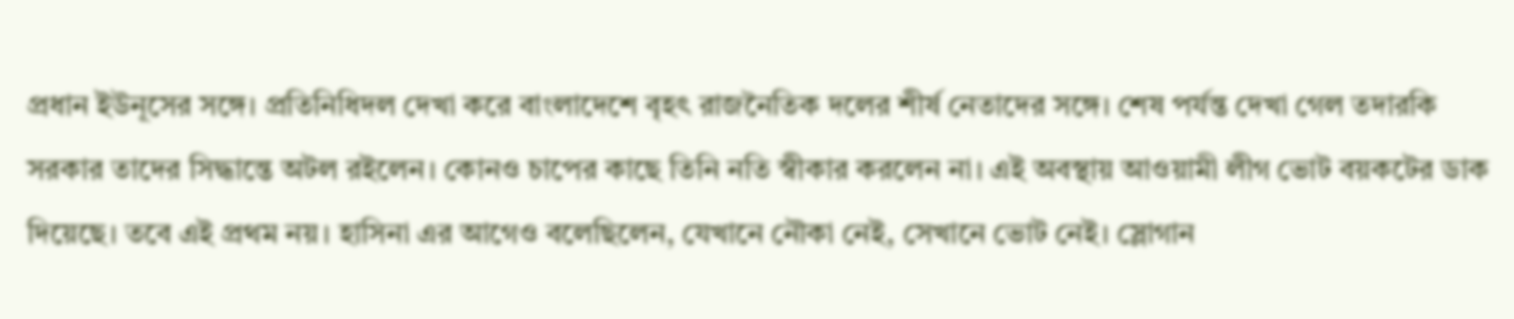প্রধান ইউনূসের সঙ্গে। প্রতিনিধিদল দেখা করে বাংলাদেশে বৃহৎ রাজনৈতিক দলের শীর্ষ নেতাদের সঙ্গে। শেষ পর্যন্ত দেখা গেল তদারকি সরকার তাদের সিদ্ধান্তে অটল রইলেন। কোনও চাপের কাছে তিনি নতি স্বীকার করলেন না। এই অবস্থায় আওয়ামী লীগ ভোট বয়কটের ডাক দিয়েছে। তবে এই প্রথম নয়। হাসিনা এর আগেও বলেছিলেন, যেখানে নৌকা নেই, সেখানে ভোট নেই। স্লোগান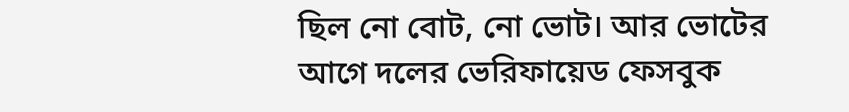ছিল নো বোট, নো ভোট। আর ভোটের আগে দলের ভেরিফায়েড ফেসবুক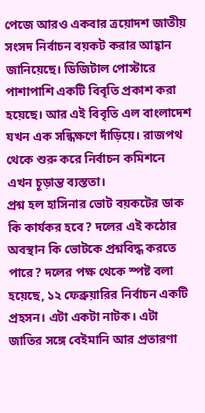পেজে আরও একবার ত্রয়োদশ জাতীয় সংসদ নির্বাচন বয়কট করার আহ্বান জানিয়েছে। ডিজিটাল পোস্টারে পাশাপাশি একটি বিবৃতি প্রকাশ করা হয়েছে। আর এই বিবৃতি এল বাংলাদেশ যখন এক সন্ধিক্ষণে দাঁড়িয়ে। রাজপথ থেকে শুরু করে নির্বাচন কমিশনে এখন চূড়ান্ত ব্যস্ততা।
প্রশ্ন হল হাসিনার ভোট বয়কটের ডাক কি কার্যকর হবে? দলের এই কঠোর অবস্থান কি ভোটকে প্রশ্নবিদ্ধ করতে পারে? দলের পক্ষ থেকে স্পষ্ট বলা হয়েছে, ১২ ফেব্রুয়ারির নির্বাচন একটি প্রহসন। এটা একটা নাটক। এটা জাতির সঙ্গে বেইমানি আর প্রতারণা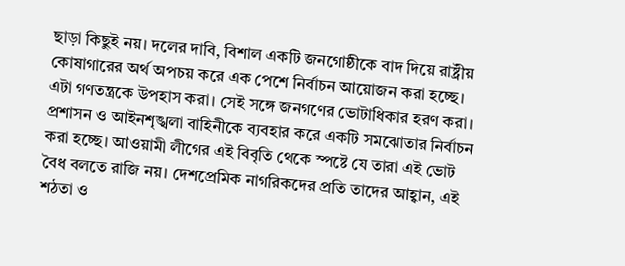ছাড়া কিছুই নয়। দলের দাবি, বিশাল একটি জনগোষ্ঠীকে বাদ দিয়ে রাষ্ট্রীয় কোষাগারের অর্থ অপচয় করে এক পেশে নির্বাচন আয়োজন করা হচ্ছে। এটা গণতন্ত্রকে উপহাস করা। সেই সঙ্গে জনগণের ভোটাধিকার হরণ করা। প্রশাসন ও আইনশৃঙ্খলা বাহিনীকে ব্যবহার করে একটি সমঝোতার নির্বাচন করা হচ্ছে। আওয়ামী লীগের এই বিবৃতি থেকে স্পষ্টে যে তারা এই ভোট বৈধ বলতে রাজি নয়। দেশপ্রেমিক নাগরিকদের প্রতি তাদের আহ্বান, এই শঠতা ও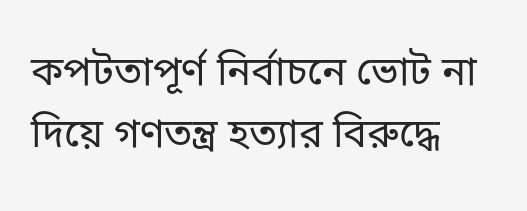কপটতাপূর্ণ নির্বাচনে ভোট না দিয়ে গণতন্ত্র হত্যার বিরুদ্ধে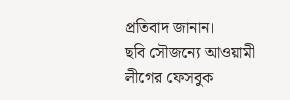প্রতিবাদ জানান।
ছবি সৌজন্যে আওয়ামী লীগের ফেসবুক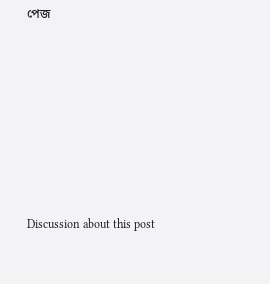পেজ












Discussion about this post